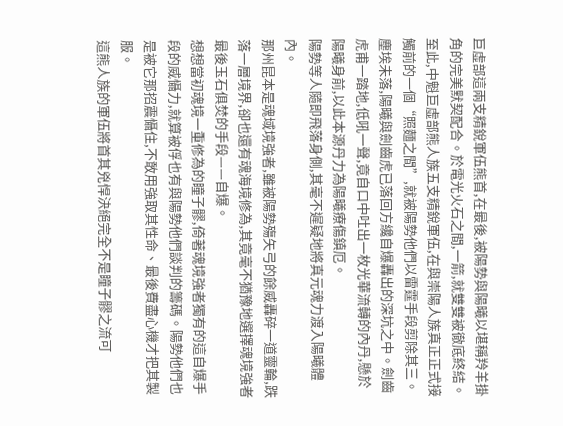巨虛部這兩支精銳軍伍熊首,在最後,被陽勢與陽曦以堪稱羚羊掛角的完美默契配合。於電光火石之間,一箭,就雙雙被徹底終結。
至此,中魁巨虛部熊人族五支精銳軍伍,在與崇陽人族真正正式接觸前的一個“照麵之間”,就被陽勢他們以雷霆手段剪除其三。
塵埃未落,陽曦與劍齒虎已落回方纔自爆轟出的深坑之中。劍齒虎甫一踏地,低吼一聲,竟自口中吐出一枚光華流轉的內丹,懸於陽曦身前,以此本源丹力為陽曦療傷鎮厄。
陽勢等人隨即飛落身側,其毫不遲疑地將真元魂力渡入陽曦體內。
那州昆本是魂域境強者,雖被陽勢殤矢弓的餘威轟碎一道靈輪,跌落一層境界,卻也還有魂海境修為,其竟毫不猶豫地選擇魂境強者最後玉石俱焚的手段——自爆。
想想當初魂境一重修為的瞳子髎,倚著魂境強者獨有的這自爆手段的威懾力,就算被俘也有與陽勢他們談判的籌碼。陽勢他們也是被它那招震懾住,不敢用強取其性命、最後費盡心機才把其製服。
這熊人族的軍伍將首其兇悍決絕完全不是瞳子髎之流可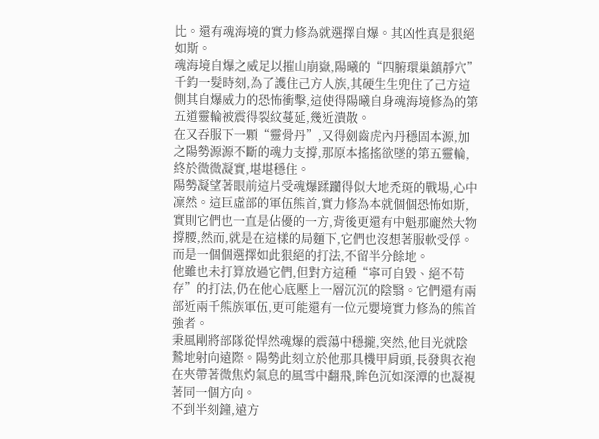比。還有魂海境的實力修為就選擇自爆。其凶性真是狠絕如斯。
魂海境自爆之威足以摧山崩嶽,陽曦的“四腑環巢鎮靜穴”千鈞一髮時刻,為了護住己方人族,其硬生生兜住了己方這側其自爆威力的恐怖衝擊,這使得陽曦自身魂海境修為的第五道靈輪被震得裂紋蔓延,幾近潰散。
在又吞服下一顆“靈骨丹”,又得劍齒虎內丹穩固本源,加之陽勢源源不斷的魂力支撐,那原本搖搖欲墜的第五靈輪,終於微微凝實,堪堪穩住。
陽勢凝望著眼前這片受魂爆蹂躪得似大地禿斑的戰場,心中凜然。這巨虛部的軍伍熊首,實力修為本就個個恐怖如斯,實則它們也一直是佔優的一方,背後更還有中魁那龐然大物撐腰,然而,就是在這樣的局麵下,它們也沒想著服軟受俘。而是一個個選擇如此狠絕的打法,不留半分餘地。
他雖也未打算放過它們,但對方這種“寧可自毀、絕不苟存”的打法,仍在他心底壓上一層沉沉的陰翳。它們還有兩部近兩千熊族軍伍,更可能還有一位元嬰境實力修為的熊首強者。
秉風剛將部隊從悍然魂爆的震蕩中穩攏,突然,他目光就陰鷙地射向遠際。陽勢此刻立於他那具機甲肩頭,長發與衣袍在夾帶著微焦灼氣息的風雪中翻飛,眸色沉如深潭的也凝視著同一個方向。
不到半刻鐘,遠方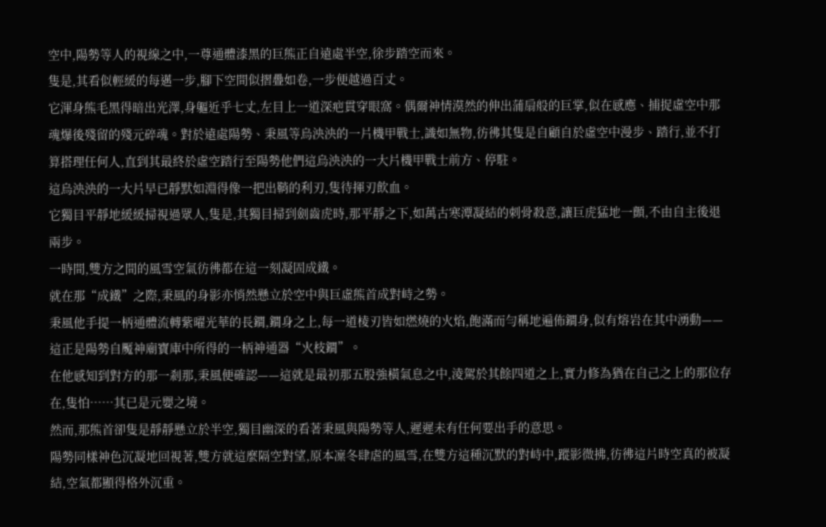空中,陽勢等人的視線之中,一尊通體漆黑的巨熊正自遠處半空,徐步踏空而來。
隻是,其看似輕緩的每邁一步,腳下空間似摺疊如卷,一步便越過百丈。
它渾身熊毛黑得暗出光澤,身軀近乎七丈,左目上一道深疤貫穿眼窩。偶爾神情漠然的伸出蒲扇般的巨掌,似在感應、捕捉虛空中那魂爆後殘留的殘元碎魂。對於遠處陽勢、秉風等烏泱泱的一片機甲戰士,識如無物,彷彿其隻是自顧自於虛空中漫步、踏行,並不打算搭理任何人,直到其最終於虛空踏行至陽勢他們這烏泱泱的一大片機甲戰士前方、停駐。
這烏泱泱的一大片早已靜默如淵得像一把出鞘的利刃,隻待揮刃飲血。
它獨目平靜地緩緩掃視過眾人,隻是,其獨目掃到劍齒虎時,那平靜之下,如萬古寒潭凝結的刺骨殺意,讓巨虎猛地一顫,不由自主後退兩步。
一時間,雙方之間的風雪空氣彷彿都在這一刻凝固成鐵。
就在那“成鐵”之際,秉風的身影亦悄然懸立於空中與巨虛熊首成對峙之勢。
秉風他手提一柄通體流轉紫曜光華的長鐧,鐧身之上,每一道棱刃皆如燃燒的火焰,飽滿而勻稱地遍佈鐧身,似有熔岩在其中湧動——這正是陽勢自魘神廟寶庫中所得的一柄神通器“火枝鐧”。
在他感知到對方的那一剎那,秉風便確認——這就是最初那五股強橫氣息之中,淩駕於其餘四道之上,實力修為猶在自己之上的那位存在,隻怕……其已是元嬰之境。
然而,那熊首卻隻是靜靜懸立於半空,獨目幽深的看著秉風與陽勢等人,遲遲未有任何要出手的意思。
陽勢同樣神色沉凝地回視著,雙方就這麼隔空對望,原本凜冬肆虐的風雪,在雙方這種沉默的對峙中,蹤影微拂,彷彿這片時空真的被凝結,空氣都顯得格外沉重。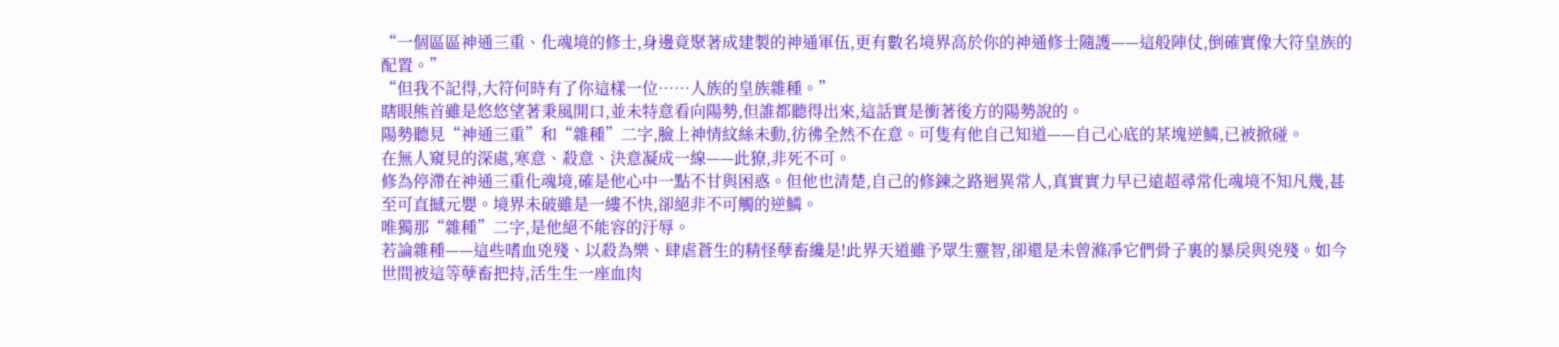“一個區區神通三重、化魂境的修士,身邊竟聚著成建製的神通軍伍,更有數名境界高於你的神通修士隨護——這般陣仗,倒確實像大符皇族的配置。”
“但我不記得,大符何時有了你這樣一位……人族的皇族雜種。”
瞎眼熊首雖是悠悠望著秉風開口,並未特意看向陽勢,但誰都聽得出來,這話實是衝著後方的陽勢說的。
陽勢聽見“神通三重”和“雜種”二字,臉上神情紋絲未動,彷彿全然不在意。可隻有他自己知道——自己心底的某塊逆鱗,已被掀碰。
在無人窺見的深處,寒意、殺意、決意凝成一線——此獠,非死不可。
修為停滯在神通三重化魂境,確是他心中一點不甘與困惑。但他也清楚,自己的修鍊之路迥異常人,真實實力早已遠超尋常化魂境不知凡幾,甚至可直撼元嬰。境界未破雖是一縷不快,卻絕非不可觸的逆鱗。
唯獨那“雜種”二字,是他絕不能容的汙辱。
若論雜種——這些嗜血兇殘、以殺為樂、肆虐蒼生的精怪孽畜纔是!此界天道雖予眾生靈智,卻還是未曾滌凈它們骨子裏的暴戾與兇殘。如今世間被這等孽畜把持,活生生一座血肉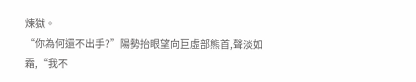煉獄。
“你為何還不出手?”陽勢抬眼望向巨虛部熊首,聲淡如霜,“我不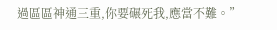過區區神通三重,你要碾死我,應當不難。”